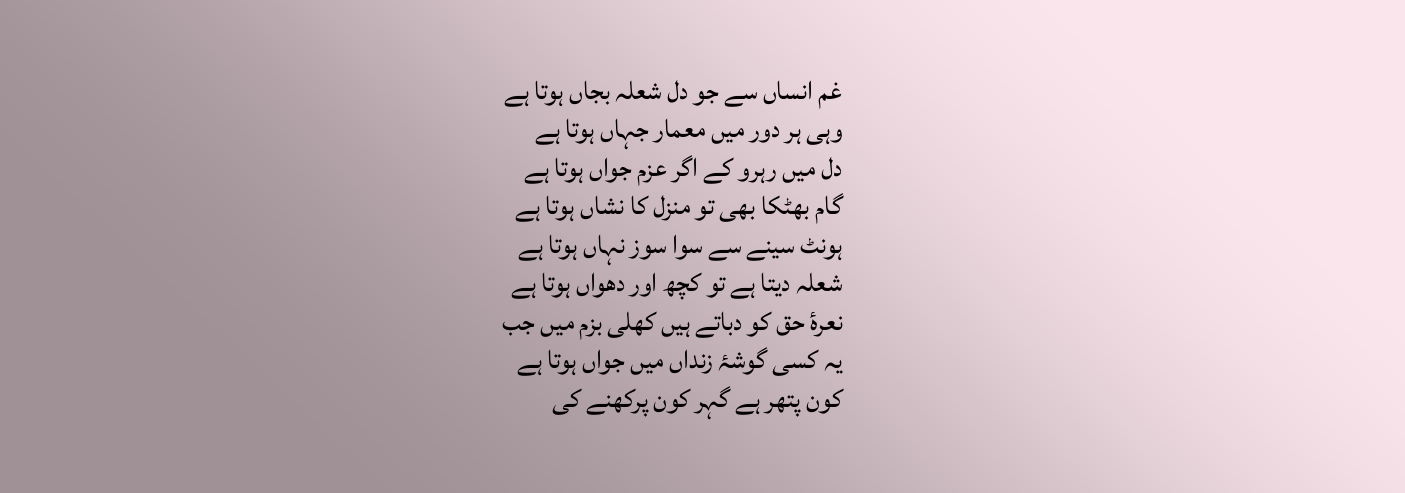غم انساں سے جو دل شعلہ بجاں ہوتا ہے
وہی ہر دور میں معمار جہاں ہوتا ہے
دل میں رہرو کے اگر عزم جواں ہوتا ہے
گام بھٹکا بھی تو منزل کا نشاں ہوتا ہے
ہونٹ سینے سے سوا سوز نہاں ہوتا ہے
شعلہ دیتا ہے تو کچھ اور دھواں ہوتا ہے
نعرۂ حق کو دباتے ہیں کھلی بزم میں جب
یہ کسی گوشۂ زنداں میں جواں ہوتا ہے
کون پتھر ہے گہر کون پرکھنے کی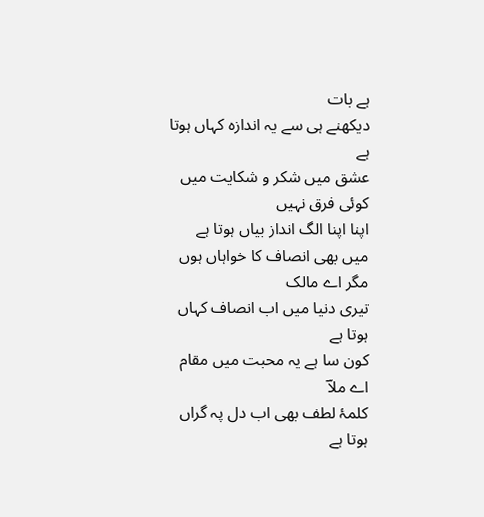ہے بات
دیکھنے ہی سے یہ اندازہ کہاں ہوتا ہے
عشق میں شکر و شکایت میں کوئی فرق نہیں
اپنا اپنا الگ انداز بیاں ہوتا ہے
میں بھی انصاف کا خواہاں ہوں مگر اے مالک
تیری دنیا میں اب انصاف کہاں ہوتا ہے
کون سا ہے یہ محبت میں مقام اے ملاؔ
کلمۂ لطف بھی اب دل پہ گراں ہوتا ہے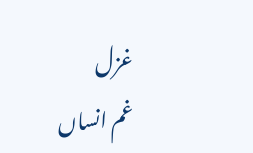غزل
غم انساں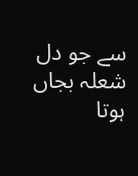سے جو دل شعلہ بجاں ہوتا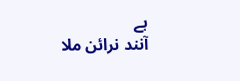ہے
آنند نرائن ملا